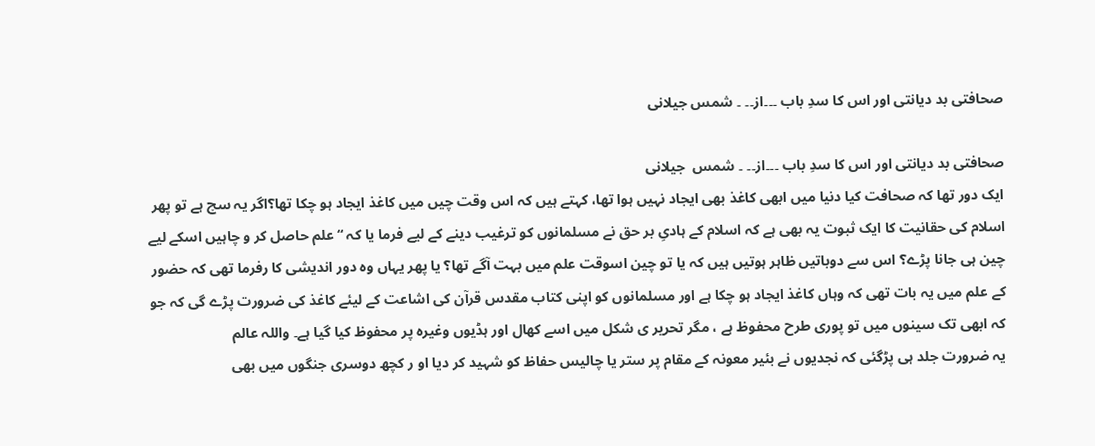صحافتی بد دیانتی اور اس کا سدِ باب ۔۔۔از۔۔ ۔ شمس جیلانی

صحافتی بد دیانتی اور اس کا سدِ باب ۔۔۔از۔۔ ۔ شمس  جیلانی
ایک دور تھا کہ صحافت کیا دنیا میں ابھی کاغذ بھی ایجاد نہیں ہوا تھا، کہتے ہیں کہ اس وقت چیں میں کاغذ ایجاد ہو چکا تھا؟اگر یہ سچ ہے تو پھر اسلام کی حقانیت کا ایک ثبوت یہ بھی ہے کہ اسلام کے ہادیِ بر حق نے مسلمانوں کو ترغیب دینے کے لیے فرما یا کہ “علم حاصل کر و چاہیں اسکے لیے چین ہی جانا پڑے؟ اس سے دوباتیں ظاہر ہوتیں ہیں کہ یا تو چین اسوقت علم میں بہت آگے تھا؟ یا پھر یہاں وہ دور اندیشی کا رفرما تھی کہ حضور کے علم میں یہ بات تھی کہ وہاں کاغذ ایجاد ہو چکا ہے اور مسلمانوں کو اپنی کتاب مقدس قرآن کی اشاعت کے لیئے کاغذ کی ضرورت پڑے گی کہ جو کہ ابھی تک سینوں میں تو پوری طرح محفوظ ہے ، مگر تحریر ی شکل میں اسے کھال اور ہڈیوں وغیرہ پر محفوظ کیا گیا ہے۔ واللہ عالم
یہ ضرورت جلد ہی پڑگئی کہ نجدیوں نے بئیر معونہ کے مقام پر ستر یا چالیس حفاظ کو شہید کر دیا او ر کچھ دوسری جنگوں میں بھی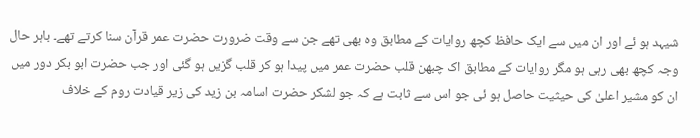شیہد ہو ئے اور ان میں سے ایک حافظ کچھ روایات کے مطابق وہ بھی تھے جن سے وقت ضرورت حضرت عمر قرآن سنا کرتے تھے۔ باہر حال وجہ کچھ بھی رہی ہو مگر روایات کے مطابق اک چبھن قلب حضرت عمر میں پیدا ہو کر قلب گزیں ہو گئی اور جب حضرت ابو بکر دور میں ان کو مشیر اعلیٰ کی حیثیت حاصل ہو ئی جو اس سے ثابت ہے کہ جو لشکر حضرت اسامہ بن زید کی زیر قیادت روم کے خلاف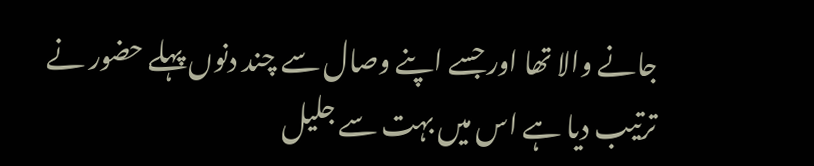جانے والا تھا اور جسے اپنے وصال سے چند دنوں پہلے حضور نے ترتیب دیا ہے اس میں بہت سے جلیل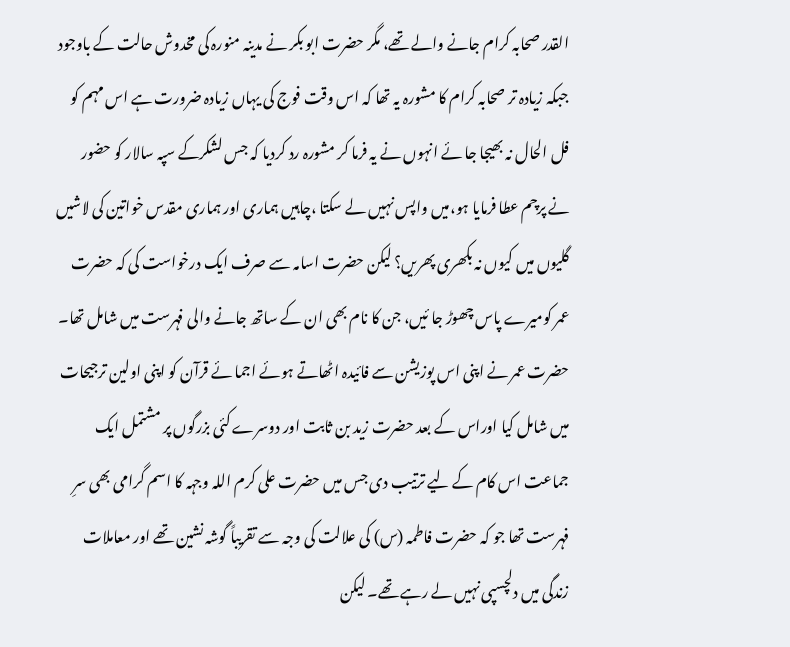القدر صحابہ کرام جانے والے تھے، مگر حضرت ابو بکر نے مدینہ منورہ کی مخدوش حالت کے باوجود جبکہ زیادہ تر صحابہ کرام کا مشورہ یہ تھا کہ اس وقت فوج کی یہاں زیادہ ضرورت ہے اس مہم کو فل الحال نہ بھیجا جا ئے انہوں نے یہ فرما کر مشورہ رد کردیا کہ جس لشکرکے سپہ سالار کو حضور نے پرچم عطا فرمایا ہو،میں واپس نہیں لے سکتا ،چاہیں ہماری اور ہماری مقدس خواتین کی لاشیں گلیوں میں کیوں نہ بکھری پھریں؟ لیکن حضرت اسامہ سے صرف ایک درخواست کی کہ حضرت عمر کومیرے پاس چھوڑ جا ئیں، جن کا نام بھی ان کے ساتھ جانے والی فہرست میں شامل تھا۔
حضرت عمر نے اپنی اس پوزیشن سے فائیدہ اٹھاتے ہوئے اجما ئے قرآن کو اپنی اولین ترجیحات میں شامل کیا اوراس کے بعد حضرت زید بن ثابت اور دوسرے کئی بزرگوں پر مشتمل ایک جماعت اس کام کے لیے ترتیب دی جس میں حضرت علی کرم اللہ وجہہ کا اسم گرامی بھی سرِ فہرست تھا جو کہ حضرت فاطمہ (س) کی علالت کی وجہ سے تقریباً گوشہ نشین تھے اور معاملات زندگی میں دلچسپی نہیں لے رہے تھے۔ لیکن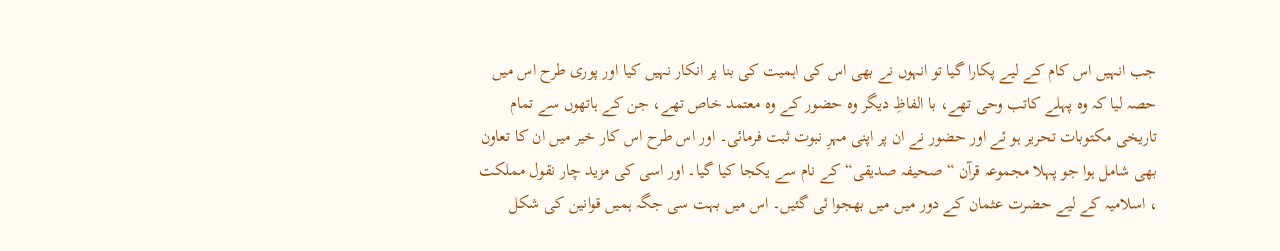جب انہیں اس کام کے لیے پکارا گیا تو انہوں نے بھی اس کی اہمیت کی بنا پر انکار نہیں کیا اور پوری طرح اس میں حصہ لیا کہ وہ پہلے کاتب وحی تھے، با الفاظِ دیگر وہ حضور کے وہ معتمد خاص تھے، جن کے ہاتھوں سے تمام تاریخی مکتوبات تحریر ہو ئے اور حضور نے ان پر اپنی مہرِ نبوت ثبت فرمائی۔ اور اس طرح اس کار خیر میں ان کا تعاون بھی شامل ہوا جو پہلا مجموعہ قرآن “ صحیفہ صدیقی“ کے نام سے یکجا کیا گیا۔ اور اسی کی مزید چار نقول مملکت ، اسلامیہ کے لیے حضرت عثمان کے دور میں میں بھجوا ئی گئیں۔ اس میں بہت سی جگہ ہمیں قوانین کی شکل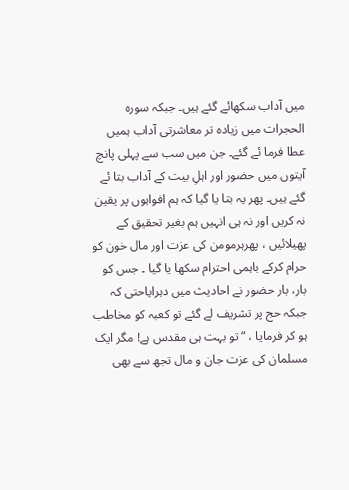میں آداب سکھائے گئے ہیں۔ جبکہ سورہ الحجرات میں زیادہ تر معاشرتی آداب ہمیں عطا فرما ئے گئے۔ جن میں سب سے پہلی پانچ آیتوں میں حضور اور اہلِ بیت کے آداب بتا ئے گئے ہیں۔ پھر یہ بتا یا گیا کہ ہم افواہوں پر یقین نہ کریں اور نہ ہی انہیں ہم بغیر تحقیق کے پھیلائیں ، پھرہرمومن کی عزت اور مال خون کو حرام کرکے باہمی احترام سکھا یا گیا ۔ جس کو بار، بار حضور نے احادیث میں دہرایاحتی کہ جبکہ حج پر تشریف لے گئے تو کعبہ کو مخاطب ہو کر فرمایا ، “ تو بہت ہی مقدس ہے! مگر ایک مسلمان کی عزت جان و مال تجھ سے بھی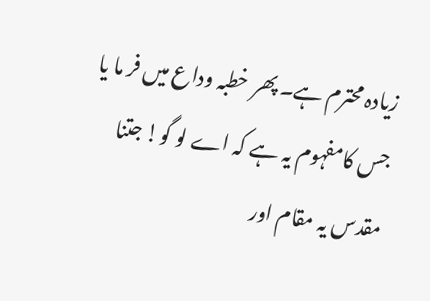زیادہ محترم ہے۔ پھر خطبہ وداع میں فر ما یا جس کامفہوم یہ ہے کہ اے لو گو! جتنا مقدس یہ مقام اور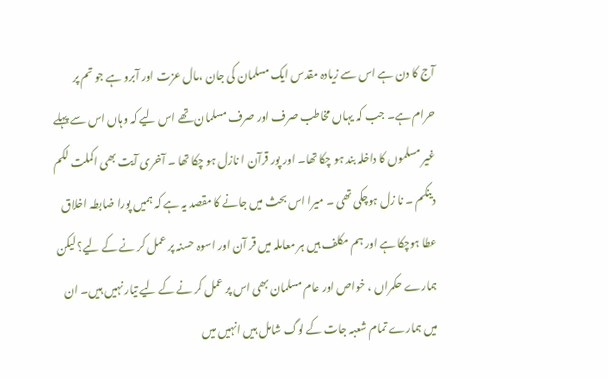آج کا دن ہے اس سے زیادہ مقدس ایک مسلمان کی جان ،مال عزت اور آبرو ہے جو تم پر حرام ہے۔ جب کہ یہاں مخاطب صرف اور صرف مسلمان تھے اس لیے کہ وہاں اس سے پہلے غیر مسلموں کا داخلہ بند ہو چکا تھا۔ اور پور قرآن ا نازل ہو چکا تھا ۔ آخری آیت بھی اکملت لکم دینکم ۔ نا زل ہوچکی تھی ۔ میرا اس بحث میں جانے کا مقصد یہ ہے کہ ہمیں پورا ضابطہ اخلاق عطا ہوچکا ہے اور ہم مکلف ہیں ہر معاملہ میں قر آن اور اسوہ حسنہ پر عمل کر نے کے لیے؟ لیکن ہمارے حکمراں ، خواص اور عام مسلمان بھی اس پر عمل کر نے کے لیے تیار نہیں ہیں۔ ان میں ہمارے تمام شعبہ جات کے لوگ شامل ہیں انہیں میں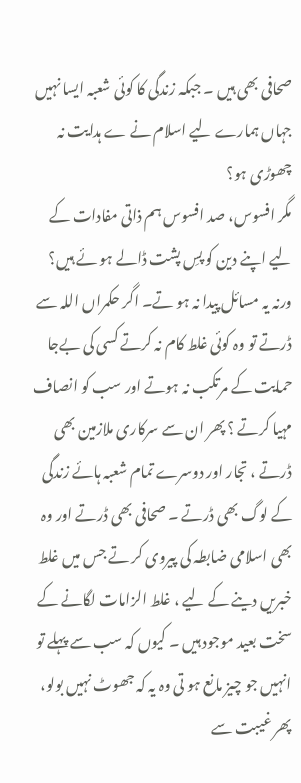صحافی بھی ہیں ۔ جبکہ زندگی کا کوئی شعبہ ایسا نہیں جہاں ہمارے لیے اسلام نے ے ہدایت نہ چھوڑی ہو؟
مگر افسوس، صد افسوس ہم ذاتی مفادات کے لیے اپنے دین کو پسِ پشت ڈالے ہو ئے ہیں؟ ورنہ یہ مسائل پیدا نہ ہو تے۔ اگر حکمراں اللہ سے ڈرتے تو وہ کوئی غلط کام نہ کرتے کسی کی بےجا حمایت کے مرتکب نہ ہوتے اور سب کو انصاف مہیا کرتے ؟ پھر ان سے سرکاری ملازمین بھی ڈرتے ، تجار اور دوسرے تمام شعبہ ہائے زندگی کے لوگ بھی ڈرتے ۔ صحافی بھی ڈرتے اور وہ بھی اسلامی ضابطہ کی پیروی کر تے جس میں غلط خبریں دینے کے لیے ، غلط الزامات لگانے کے سخت بعید موجود ہیں ۔ کیوں کہ سب سے پہلے تو انہیں جو چیز مانع ہو تی وہ یہ کہ جھوٹ نہیں بولو، پھر غیبت سے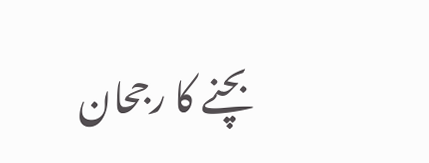بچنے کا رجحان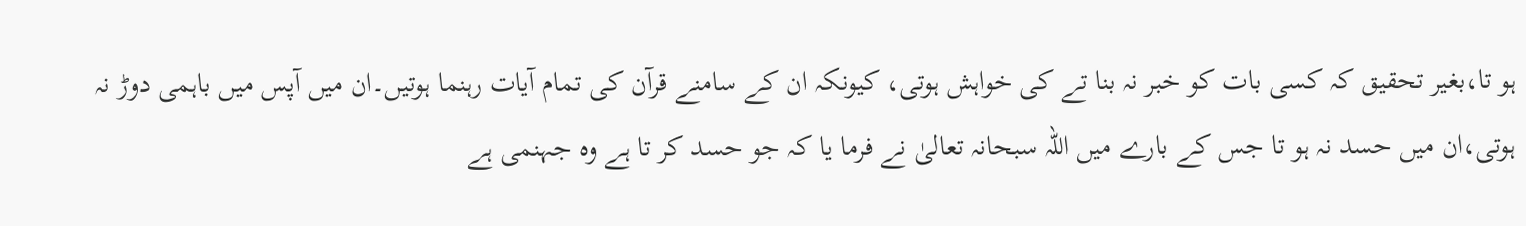ہو تا،بغیر تحقیق کہ کسی بات کو خبر نہ بنا تے کی خواہش ہوتی، کیونکہ ان کے سامنے قرآن کی تمام آیات رہنما ہوتیں۔ان میں آپس میں باہمی دوڑ نہ ہوتی،ان میں حسد نہ ہو تا جس کے بارے میں اللہ سبحانہ تعالیٰ نے فرما یا کہ جو حسد کر تا ہے وہ جہنمی ہے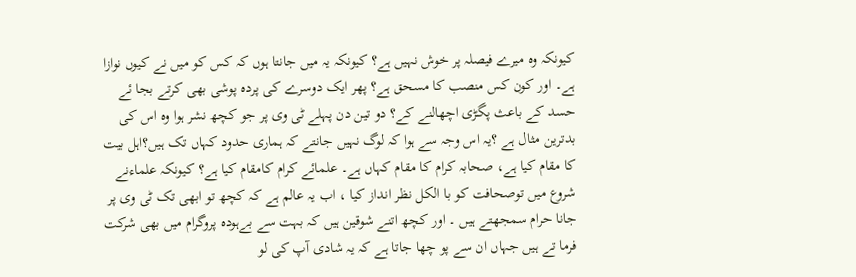کیونکہ وہ میرے فیصلہ پر خوش نہیں ہے؟ کیونکہ یہ میں جانتا ہوں کہ کس کو میں نے کیوں نوازا ہے۔ اور کون کس منصب کا مسحق ہے؟ پھر ایک دوسرے کی پردہ پوشی بھی کرتے بجا ئے حسد کے باعث پگڑی اچھالنے کے؟ دو تین دن پہلے ٹی وی پر جو کچھ نشر ہوا وہ اس کی بدترین مثال ہے ؟یہ اس وجہ سے ہوا کہ لوگ نہیں جانتے کہ ہماری حدود کہاں تک ہیں؟اہل بیت کا مقام کیا ہے، صحابہ کرام کا مقام کہاں ہے۔ علمائے کرام کامقام کیا ہے؟ کیونکہ علماءنے شروع میں توصحافت کو با الکل نظر انداز کیا ، اب یہ عالم ہے کہ کچھ تو ابھی تک ٹی وی پر جانا حرام سمجھتے ہیں ۔ اور کچھ اتنے شوقین ہیں کہ بہت سے بےہودہ پروگرام میں بھی شرکت فرما تے ہیں جہاں ان سے پو چھا جاتا ہے کہ یہ شادی آپ کی لو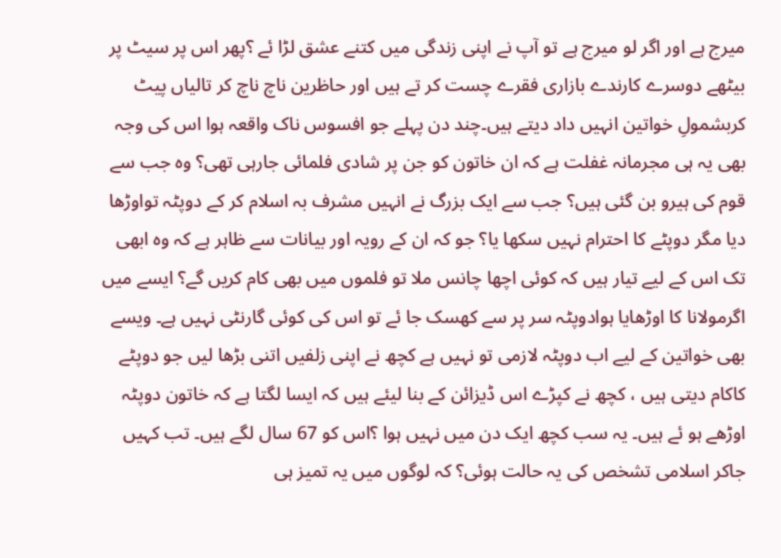میرج ہے اور اگر لو میرج ہے تو آپ نے اپنی زندگی میں کتنے عشق لڑا ئے ؟پھر اس پر سیٹ پر بیٹھے دوسرے کارندے بازاری فقرے چست کر تے ہیں اور حاظرین ناچ ناچ کر تالیاں پیٹ کربشمولِ خواتین انہیں داد دیتے ہیں۔چند دن پہلے جو افسوس ناک واقعہ ہوا اس کی وجہ بھی یہ ہی مجرمانہ غفلت ہے کہ ان خاتون کو جن پر شادی فلمائی جارہی تھی؟ وہ جب سے قوم کی ہیرو بن گئی ہیں؟ جب سے ایک بزرگ نے انہیں مشرف بہ اسلام کر کے دوپٹہ تواوڑھا دیا مگر دوپٹے کا احترام نہیں سکھا یا؟ جو کہ ان کے رویہ اور بیانات سے ظاہر ہے کہ وہ ابھی تک اس کے لیے تیار ہیں کہ کوئی اچھا چانس ملا تو فلموں میں بھی کام کریں گے؟ ایسے میں اگرمولانا کا اوڑھایا ہوادوپٹہ سر پر سے کھسک جا ئے تو اس کی کوئی گارنٹی نہیں ہے۔ ویسے بھی خواتین کے لیے اب دوپٹہ لازمی تو نہیں ہے کچھ نے اپنی زلفیں اتنی بڑھا لیں جو دوپٹے کاکام دیتی ہیں ، کچھ نے کپڑے اس ڈیزائن کے بنا لیئے ہیں کہ ایسا لگتا ہے کہ خاتون دوپٹہ اوڑھے ہو ئے ہیں۔ یہ سب کچھ ایک دن میں نہیں ہوا ؟اس کو 67 سال لگے ہیں۔ تب کہیں جاکر اسلامی تشخص کی یہ حالت ہوئی؟ کہ لوگوں میں یہ تمیز ہی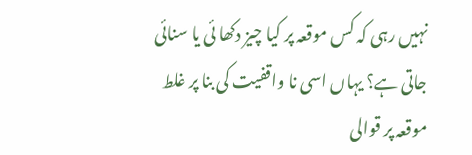نہیں رہی کہ کس موقعہ پر کیا چیز دکھا ئی یا سنائی جاتی ہے؟ یہاں اسی نا واقفیت کی بنا پر غلط موقعہ پر قوالی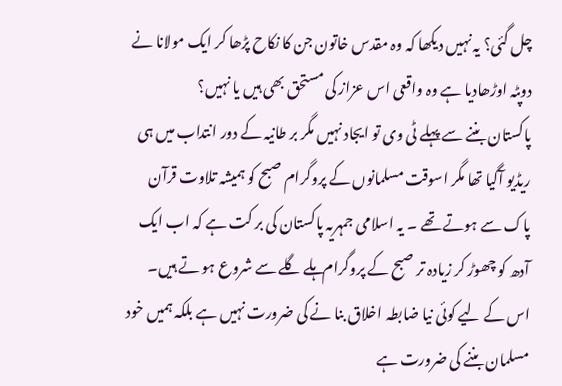چل گئی؟ یہ نہیں دیکھا کہ وہ مقدس خاتون جن کا نکاح پڑھا کر ایک مولانا نے دوپٹہ اوڑھادیا ہے وہ واقعی اس عزاز کی مستحق بھی ہیں یا نہیں؟
پاکستان بننے سے پہلے ٹی وی تو ایجاد نہیں مگر بر طانیہ کے دور انتداب میں ہی ریڈیو آگیا تھا مگر اسوقت مسلمانوں کے پروگرام صبح کو ہمیشہ تلاوت قرآن پاک سے ہوتے تھے ۔ یہ اسلامی جمہریہ پاکستان کی بر کت ہے کہ اب ایک آدھ کو چھوڑ کر زیادہ تر صبح کے پروگرام ہلے گلے سے شروع ہو تے ہیں۔ اس کے لیے کوئی نیا ضابطہ اخلاق بنا نے کی ضرورت نہیں ہے بلکہ ہمیں خود مسلمان بننے کی ضرورت ہے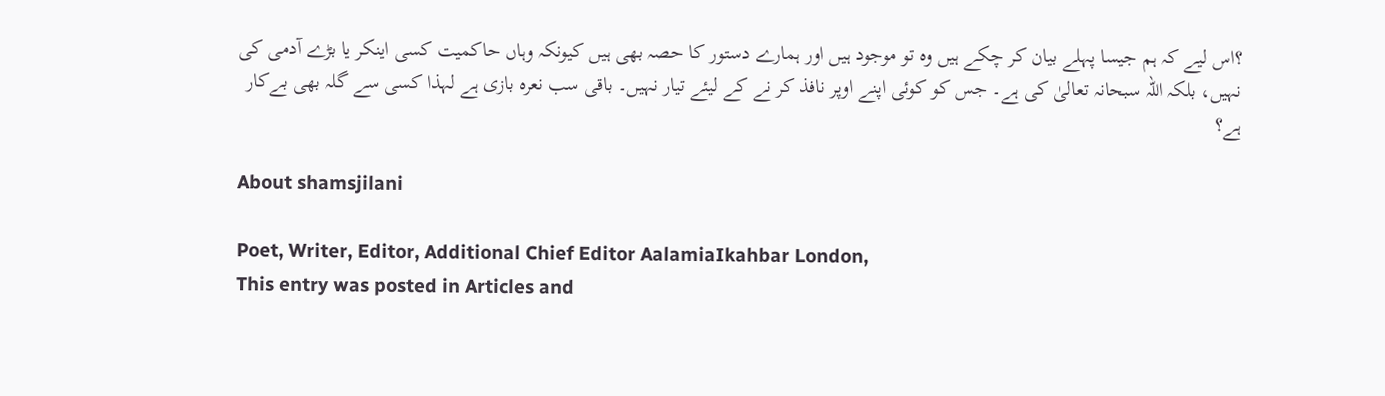؟اس لیے کہ ہم جیسا پہلے بیان کر چکے ہیں وہ تو موجود ہیں اور ہمارے دستور کا حصہ بھی ہیں کیونکہ وہاں حاکمیت کسی اینکر یا بڑے آدمی کی نہیں، بلکہ اللہ سبحانہ تعالیٰ کی ہے۔ جس کو کوئی اپنے اوپر نافذ کر نے کے لیئے تیار نہیں۔ باقی سب نعرہ بازی ہے لہذا کسی سے گلہ بھی بےکار ہے؟

About shamsjilani

Poet, Writer, Editor, Additional Chief Editor AalamiaIkahbar London,
This entry was posted in Articles and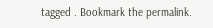tagged . Bookmark the permalink.